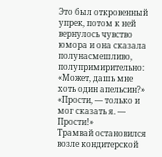Это был откровенный упрек, потом к ней вернулось чувство юмора и она сказала полунасмешливо, полупримирительно: «Может, дашь мне хоть один апельсин?»
«Прости, — только и мог сказать я. — Прости!»
Трамвай остановился возле кондитерской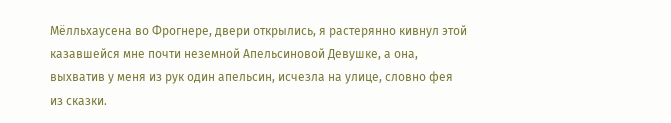Мёлльхаусена во Фрогнере, двери открылись, я растерянно кивнул этой казавшейся мне почти неземной Апельсиновой Девушке, а она, выхватив у меня из рук один апельсин, исчезла на улице, словно фея из сказки.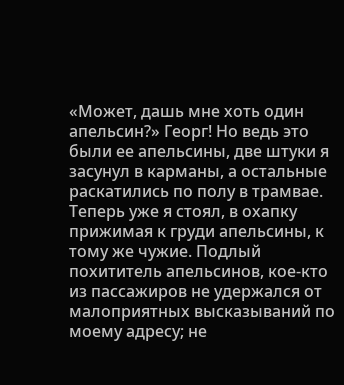«Может, дашь мне хоть один апельсин?» Георг! Но ведь это были ее апельсины, две штуки я засунул в карманы, а остальные раскатились по полу в трамвае.
Теперь уже я стоял, в охапку прижимая к груди апельсины, к тому же чужие. Подлый похититель апельсинов, кое-кто из пассажиров не удержался от малоприятных высказываний по моему адресу; не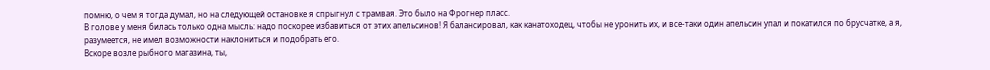помню, о чем я тогда думал, но на следующей остановке я спрыгнул с трамвая. Это было на Фрогнер пласс.
В голове у меня билась только одна мысль: надо поскорее избавиться от этих апельсинов! Я балансировал, как канатоходец, чтобы не уронить их, и все-таки один апельсин упал и покатился по брусчатке, а я, разумеется, не имел возможности наклониться и подобрать его.
Вскоре возле рыбного магазина, ты,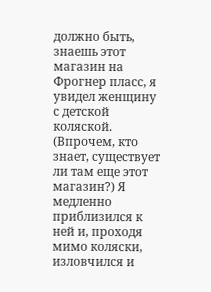должно быть, знаешь этот магазин на Фрогнер пласс, я увидел женщину с детской коляской. (Впрочем, кто знает, существует ли там еще этот магазин?) Я медленно приблизился к ней и, проходя мимо коляски, изловчился и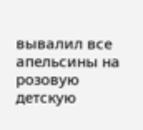вывалил все апельсины на розовую детскую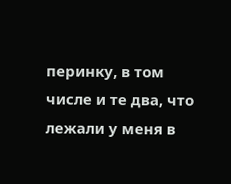перинку, в том числе и те два, что лежали у меня в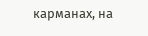карманах, на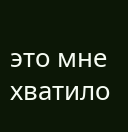это мне хватило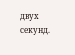двух секунд.